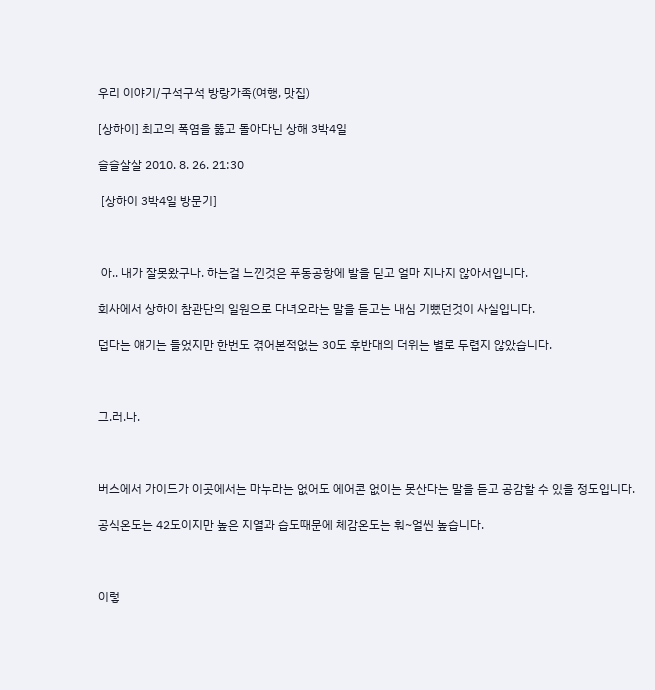우리 이야기/구석구석 방랑가족(여행, 맛집)

[상하이] 최고의 폭염을 뚫고 돌아다닌 상해 3박4일

슬슬살살 2010. 8. 26. 21:30

 [상하이 3박4일 방문기]



 아.. 내가 잘못왔구나. 하는걸 느낀것은 푸동공항에 발을 딛고 얼마 지나지 않아서입니다.

회사에서 상하이 참관단의 일원으로 다녀오라는 말을 듣고는 내심 기뻤던것이 사실입니다.

덥다는 얘기는 들었지만 한번도 겪어본적없는 30도 후반대의 더위는 별로 두렵지 않았습니다.



그.러.나.



버스에서 가이드가 이곳에서는 마누라는 없어도 에어콘 없이는 못산다는 말을 듣고 공감할 수 있을 정도입니다.

공식온도는 42도이지만 높은 지열과 습도때문에 체감온도는 훠~얼씬 높습니다.



이렇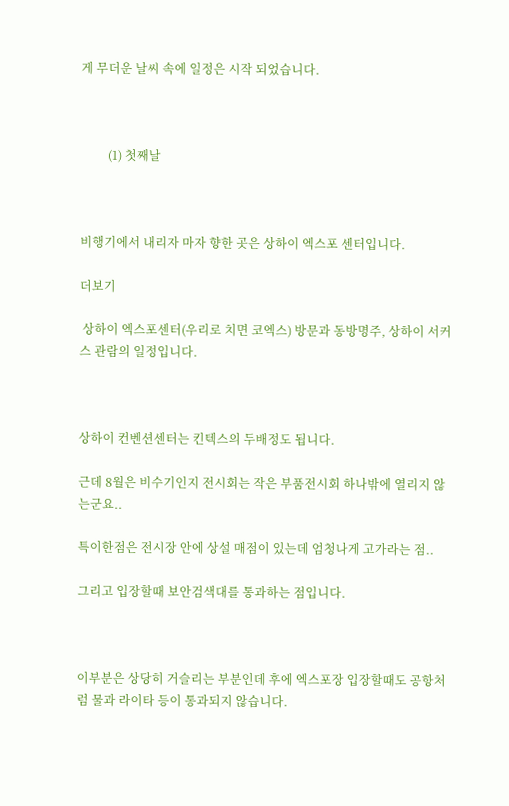게 무더운 날씨 속에 일정은 시작 되었습니다.



         (1) 첫째날



비행기에서 내리자 마자 향한 곳은 상하이 엑스포 센터입니다.

더보기

 상하이 엑스포센터(우리로 치면 코엑스) 방문과 동방명주, 상하이 서커스 관람의 일정입니다.



상하이 컨벤션센터는 킨텍스의 두배정도 됩니다.

근데 8월은 비수기인지 전시회는 작은 부품전시회 하나밖에 열리지 않는군요..

특이한점은 전시장 안에 상설 매점이 있는데 엄청나게 고가라는 점..

그리고 입장할때 보안검색대를 통과하는 점입니다.



이부분은 상당히 거슬리는 부분인데 후에 엑스포장 입장할때도 공항처럼 물과 라이타 등이 통과되지 않습니다.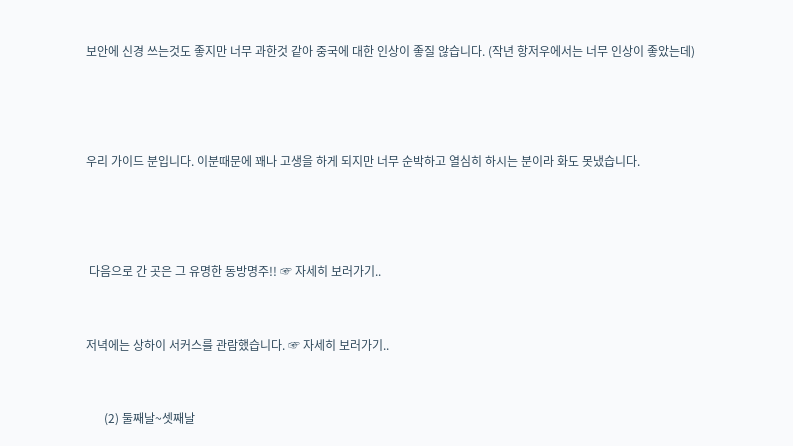보안에 신경 쓰는것도 좋지만 너무 과한것 같아 중국에 대한 인상이 좋질 않습니다. (작년 항저우에서는 너무 인상이 좋았는데)





우리 가이드 분입니다. 이분때문에 꽤나 고생을 하게 되지만 너무 순박하고 열심히 하시는 분이라 화도 못냈습니다.





 다음으로 간 곳은 그 유명한 동방명주!! ☞ 자세히 보러가기..



저녁에는 상하이 서커스를 관람했습니다. ☞ 자세히 보러가기..



      (2) 둘째날~셋째날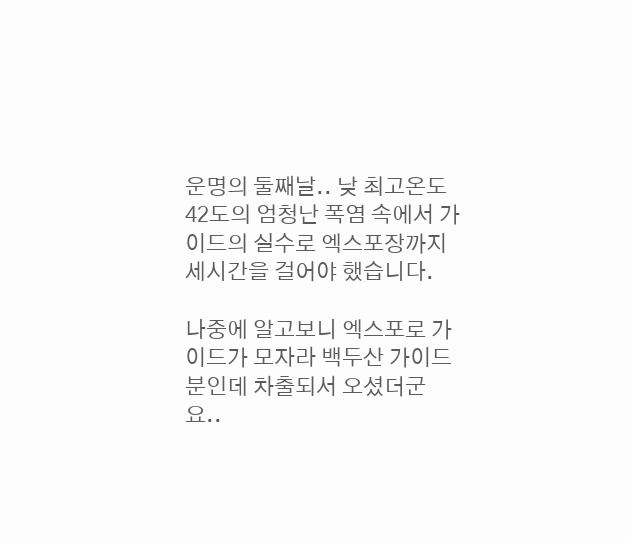운명의 둘째날.. 낮 최고온도 42도의 엄청난 폭염 속에서 가이드의 실수로 엑스포장까지 세시간을 걸어야 했습니다.

나중에 알고보니 엑스포로 가이드가 모자라 백두산 가이드분인데 차출되서 오셨더군요..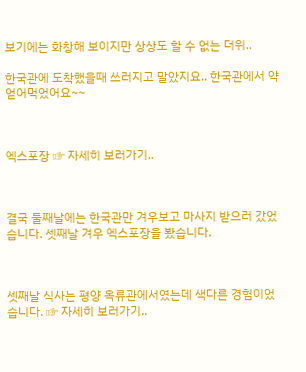보기에는 화창해 보이지만 상상도 할 수 없는 더위..

한국관에 도착했을때 쓰러지고 말았지요.. 한국관에서 약 얻어먹었어요~~



엑스포장 ☞ 자세히 보러가기..



결국 둘째날에는 한국관만 겨우보고 마사지 받으러 갔었습니다. 셋째날 겨우 엑스포장을 봤습니다.



셋째날 식사는 평양 옥류관에서였는데 색다른 경험이었습니다. ☞ 자세히 보러가기..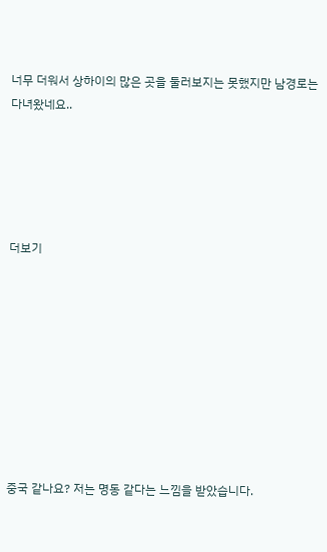너무 더워서 상하이의 많은 곳을 둘러보지는 못했지만 남경로는 다녀왔네요..





더보기









중국 같나요? 저는 명동 같다는 느낌을 받았습니다.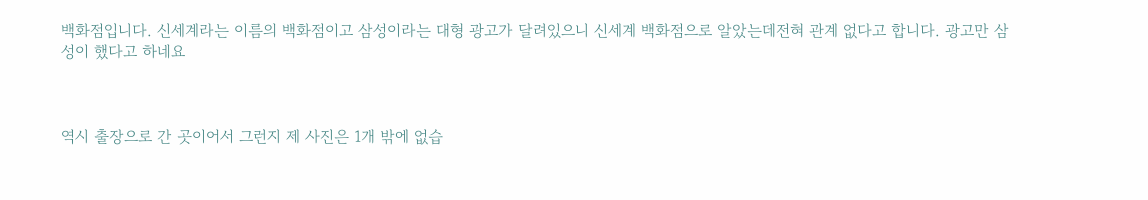백화점입니다. 신세계라는 이름의 백화점이고 삼성이라는 대형 광고가 달려있으니 신세계 백화점으로 알았는데전혀 관계 없다고 합니다. 광고만 삼성이 했다고 하네요



역시 출장으로 간 곳이어서 그런지 제 사진은 1개 밖에 없습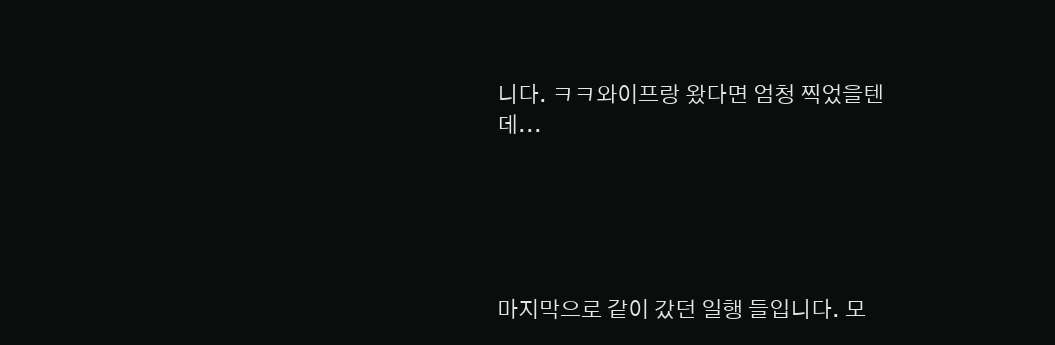니다. ㅋㅋ와이프랑 왔다면 엄청 찍었을텐데...





마지막으로 같이 갔던 일행 들입니다. 모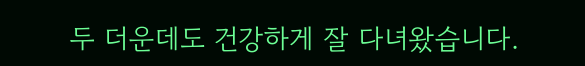두 더운데도 건강하게 잘 다녀왔습니다.